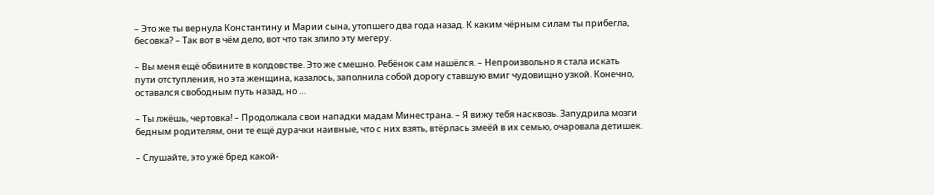– Это же ты вернула Константину и Марии сына, утопшего два года назад. К каким чёрным силам ты прибегла, бесовка? – Так вот в чём дело, вот что так злило эту мегеру.

– Вы меня ещё обвините в колдовстве. Это же смешно. Ребёнок сам нашёлся. – Непроизвольно я стала искать пути отступления, но эта женщина, казалось, заполнила собой дорогу ставшую вмиг чудовищно узкой. Конечно, оставался свободным путь назад, но …

– Ты лжёшь, чертовка! – Продолжала свои нападки мадам Минестрана. – Я вижу тебя насквозь. Запудрила мозги бедным родителям, они те ещё дурачки наивные, что с них взять, втёрлась змеёй в их семью, очаровала детишек.

– Слушайте, это ужё бред какой-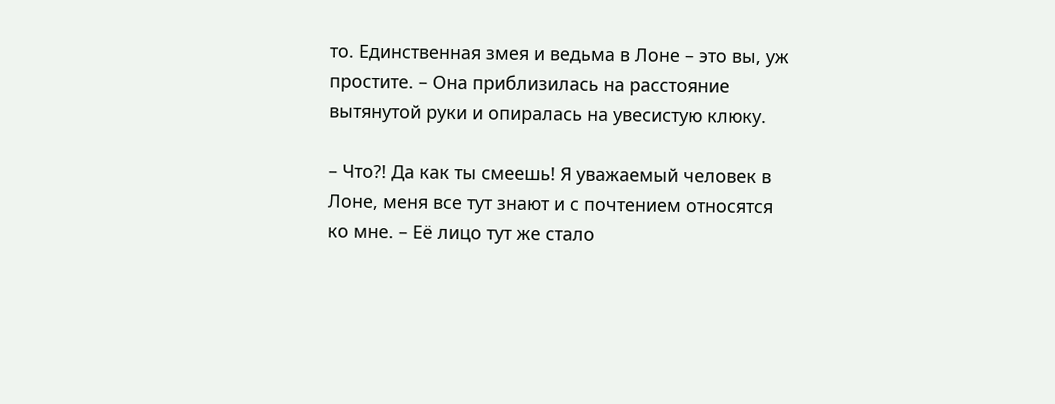то. Единственная змея и ведьма в Лоне – это вы, уж простите. – Она приблизилась на расстояние вытянутой руки и опиралась на увесистую клюку.

– Что?! Да как ты смеешь! Я уважаемый человек в Лоне, меня все тут знают и с почтением относятся ко мне. – Её лицо тут же стало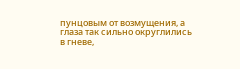пунцовым от возмущения, а глаза так сильно округлились в гневе,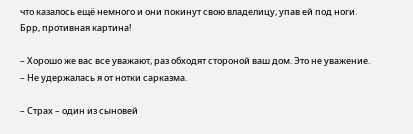что казалось ещё немного и они покинут свою владелицу, упав ей под ноги. Брр, противная картина!

– Хорошо же вас все уважают, раз обходят стороной ваш дом. Это не уважение. – Не удержалась я от нотки сарказма.

– Страх – один из сыновей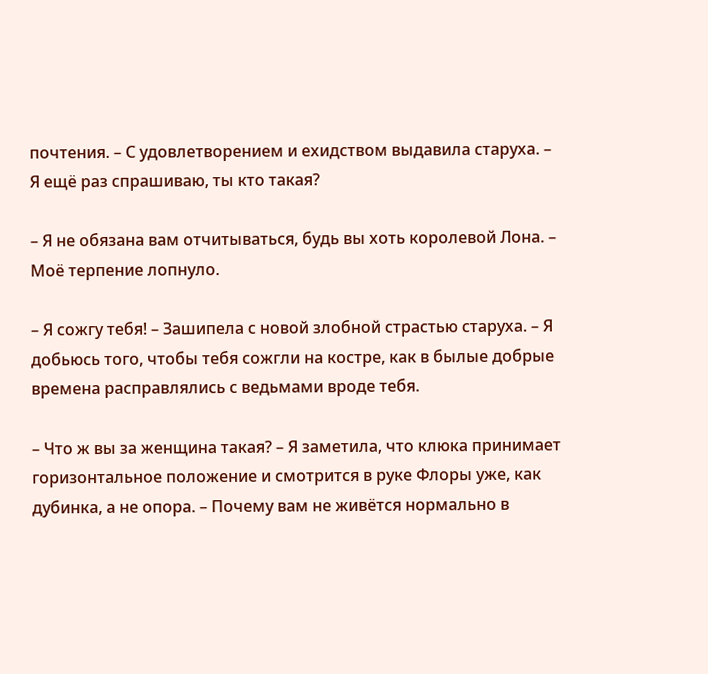почтения. – С удовлетворением и ехидством выдавила старуха. – Я ещё раз спрашиваю, ты кто такая?

– Я не обязана вам отчитываться, будь вы хоть королевой Лона. – Моё терпение лопнуло.

– Я сожгу тебя! – Зашипела с новой злобной страстью старуха. – Я добьюсь того, чтобы тебя сожгли на костре, как в былые добрые времена расправлялись с ведьмами вроде тебя.

– Что ж вы за женщина такая? – Я заметила, что клюка принимает горизонтальное положение и смотрится в руке Флоры уже, как дубинка, а не опора. – Почему вам не живётся нормально в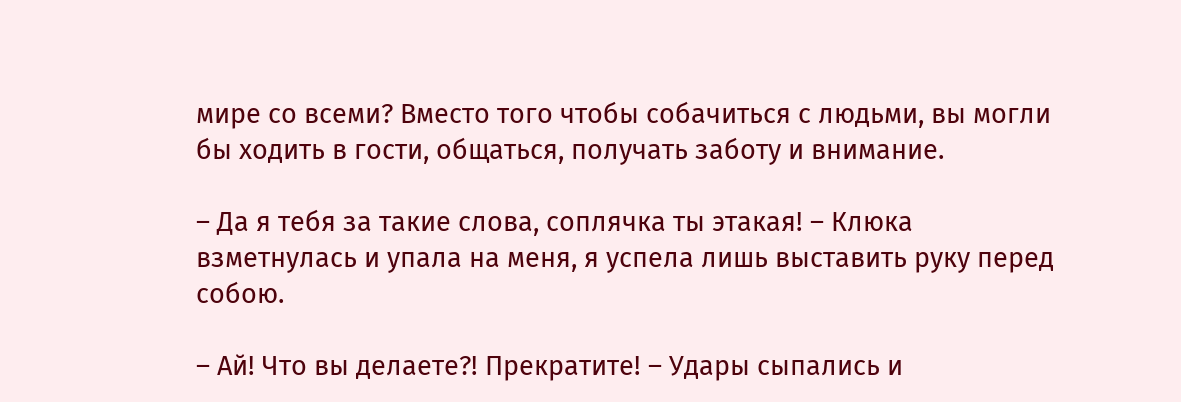мире со всеми? Вместо того чтобы собачиться с людьми, вы могли бы ходить в гости, общаться, получать заботу и внимание.

– Да я тебя за такие слова, соплячка ты этакая! – Клюка взметнулась и упала на меня, я успела лишь выставить руку перед собою.

– Ай! Что вы делаете?! Прекратите! – Удары сыпались и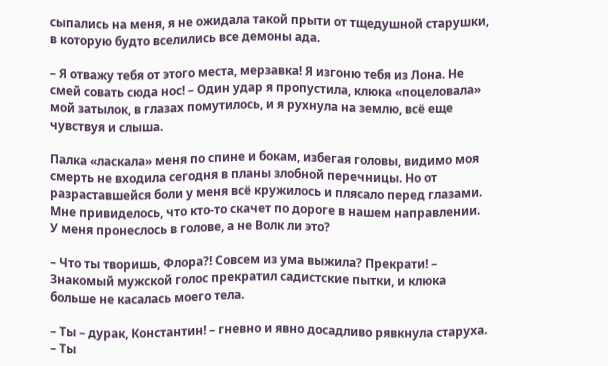сыпались на меня, я не ожидала такой прыти от тщедушной старушки, в которую будто вселились все демоны ада.

– Я отважу тебя от этого места, мерзавка! Я изгоню тебя из Лона. Не смей совать сюда нос! – Один удар я пропустила, клюка «поцеловала» мой затылок, в глазах помутилось, и я рухнула на землю, всё еще чувствуя и слыша.

Палка «ласкала» меня по спине и бокам, избегая головы, видимо моя смерть не входила сегодня в планы злобной перечницы. Но от разраставшейся боли у меня всё кружилось и плясало перед глазами. Мне привиделось, что кто-то скачет по дороге в нашем направлении. У меня пронеслось в голове, а не Волк ли это?

– Что ты творишь, Флора?! Совсем из ума выжила? Прекрати! – Знакомый мужской голос прекратил садистские пытки, и клюка больше не касалась моего тела.

– Ты – дурак, Константин! – гневно и явно досадливо рявкнула старуха. – Ты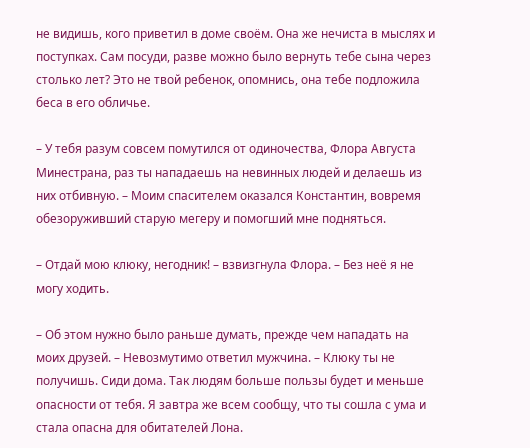не видишь, кого приветил в доме своём. Она же нечиста в мыслях и поступках. Сам посуди, разве можно было вернуть тебе сына через столько лет? Это не твой ребенок, опомнись, она тебе подложила беса в его обличье.

– У тебя разум совсем помутился от одиночества, Флора Августа Минестрана, раз ты нападаешь на невинных людей и делаешь из них отбивную. – Моим спасителем оказался Константин, вовремя обезоруживший старую мегеру и помогший мне подняться.

– Отдай мою клюку, негодник! – взвизгнула Флора. – Без неё я не могу ходить.

– Об этом нужно было раньше думать, прежде чем нападать на моих друзей. – Невозмутимо ответил мужчина. – Клюку ты не получишь. Сиди дома. Так людям больше пользы будет и меньше опасности от тебя. Я завтра же всем сообщу, что ты сошла с ума и стала опасна для обитателей Лона.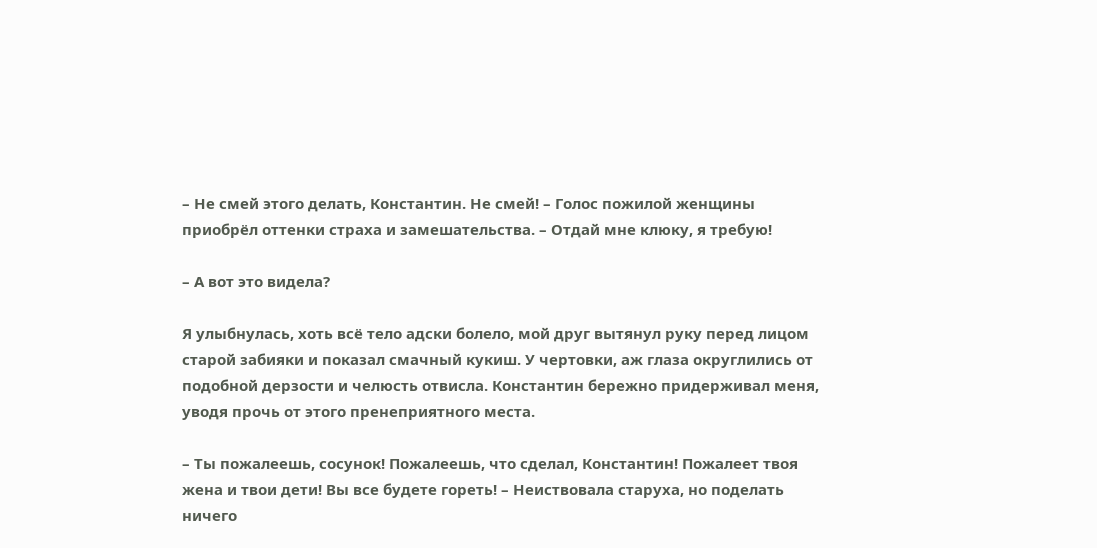– Не смей этого делать, Константин. Не смей! – Голос пожилой женщины приобрёл оттенки страха и замешательства. – Отдай мне клюку, я требую!

– А вот это видела?

Я улыбнулась, хоть всё тело адски болело, мой друг вытянул руку перед лицом старой забияки и показал смачный кукиш. У чертовки, аж глаза округлились от подобной дерзости и челюсть отвисла. Константин бережно придерживал меня, уводя прочь от этого пренеприятного места.

– Ты пожалеешь, сосунок! Пожалеешь, что сделал, Константин! Пожалеет твоя жена и твои дети! Вы все будете гореть! – Неиствовала старуха, но поделать ничего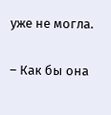уже не могла.

– Как бы она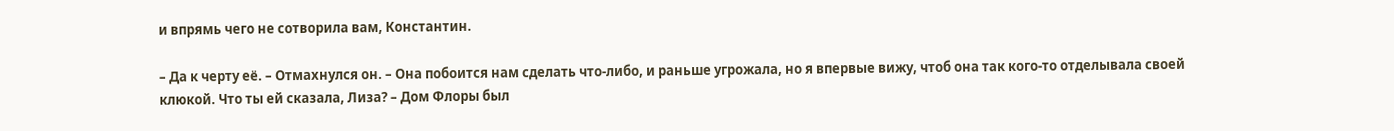и впрямь чего не сотворила вам, Константин.

– Да к черту её. – Отмахнулся он. – Она побоится нам сделать что-либо, и раньше угрожала, но я впервые вижу, чтоб она так кого-то отделывала своей клюкой. Что ты ей сказала, Лиза? – Дом Флоры был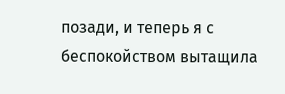позади, и теперь я с беспокойством вытащила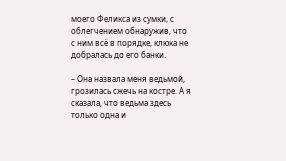моего Феликса из сумки, с облегчением обнаружив, что с ним всё в порядке, клюка не добралась до его банки.

– Она назвала меня ведьмой, грозилась сжечь на костре. А я сказала, что ведьма здесь только одна и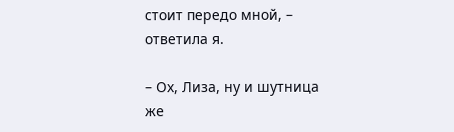стоит передо мной, – ответила я.

– Ох, Лиза, ну и шутница же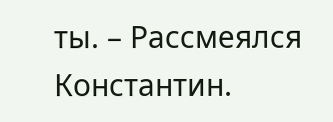ты. – Рассмеялся Константин.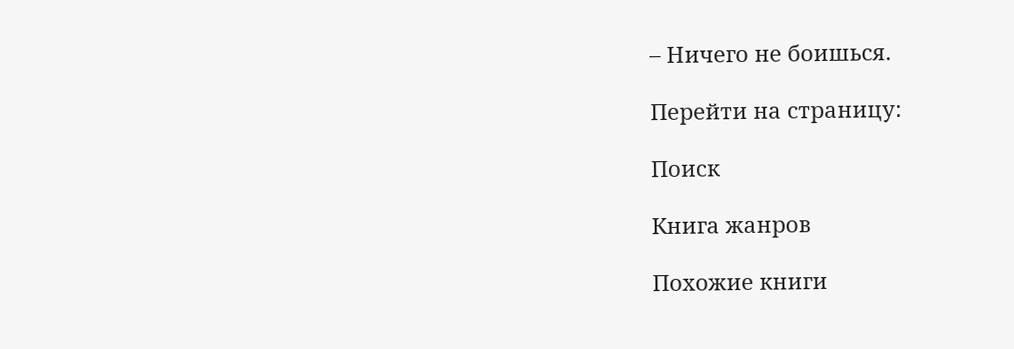– Ничего не боишься.

Перейти на страницу:

Поиск

Книга жанров

Похожие книги